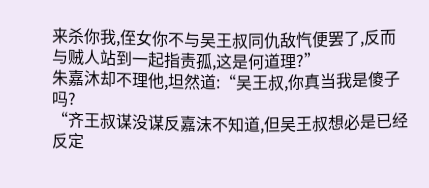来杀你我,侄女你不与吴王叔同仇敌忾便罢了,反而与贼人站到一起指责孤,这是何道理?”
朱嘉沐却不理他,坦然道:“吴王叔,你真当我是傻子吗?
“齐王叔谋没谋反嘉沫不知道,但吴王叔想必是已经反定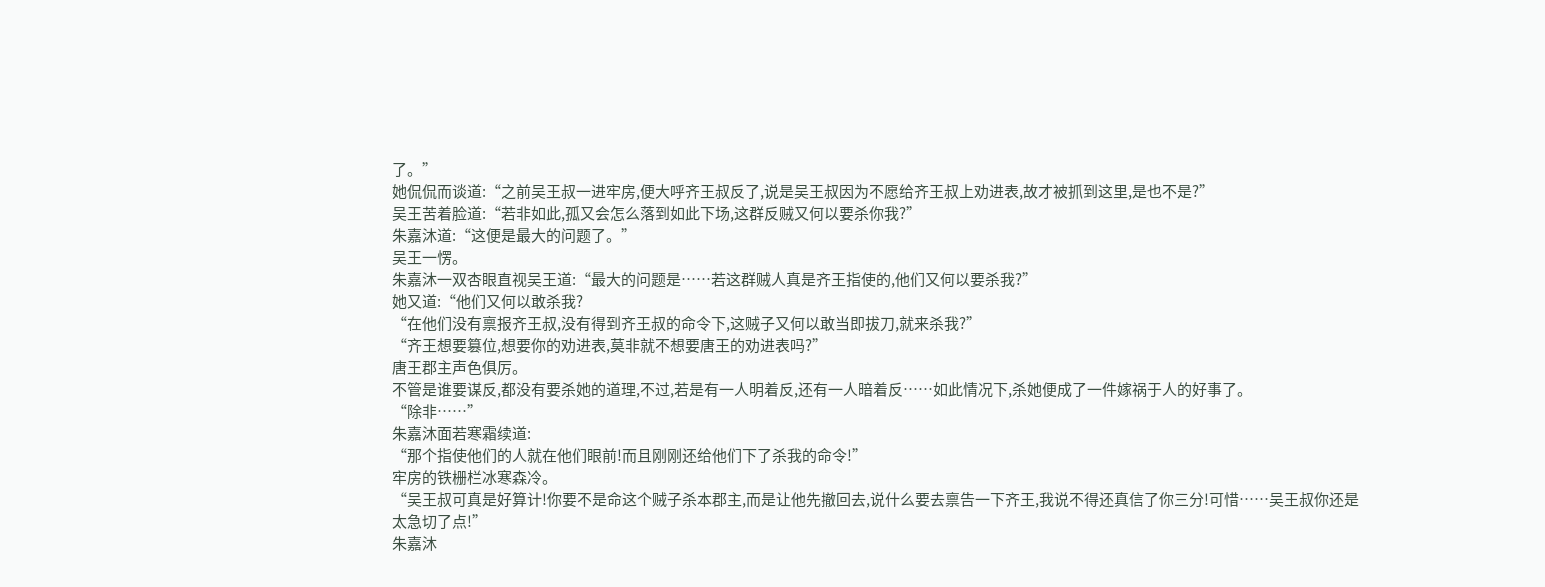了。”
她侃侃而谈道:“之前吴王叔一进牢房,便大呼齐王叔反了,说是吴王叔因为不愿给齐王叔上劝进表,故才被抓到这里,是也不是?”
吴王苦着脸道:“若非如此,孤又会怎么落到如此下场,这群反贼又何以要杀你我?”
朱嘉沐道:“这便是最大的问题了。”
吴王一愣。
朱嘉沐一双杏眼直视吴王道:“最大的问题是……若这群贼人真是齐王指使的,他们又何以要杀我?”
她又道:“他们又何以敢杀我?
“在他们没有禀报齐王叔,没有得到齐王叔的命令下,这贼子又何以敢当即拔刀,就来杀我?”
“齐王想要篡位,想要你的劝进表,莫非就不想要唐王的劝进表吗?”
唐王郡主声色俱厉。
不管是谁要谋反,都没有要杀她的道理,不过,若是有一人明着反,还有一人暗着反……如此情况下,杀她便成了一件嫁祸于人的好事了。
“除非……”
朱嘉沐面若寒霜续道:
“那个指使他们的人就在他们眼前!而且刚刚还给他们下了杀我的命令!”
牢房的铁栅栏冰寒森冷。
“吴王叔可真是好算计!你要不是命这个贼子杀本郡主,而是让他先撤回去,说什么要去禀告一下齐王,我说不得还真信了你三分!可惜……吴王叔你还是太急切了点!”
朱嘉沐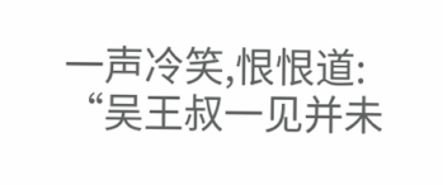一声冷笑,恨恨道:
“吴王叔一见并未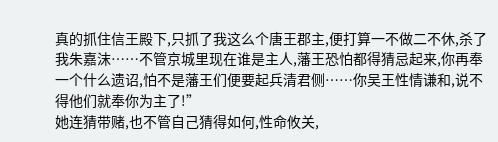真的抓住信王殿下,只抓了我这么个唐王郡主,便打算一不做二不休,杀了我朱嘉沫……不管京城里现在谁是主人,藩王恐怕都得猜忌起来,你再奉一个什么遗诏,怕不是藩王们便要起兵清君侧……你吴王性情谦和,说不得他们就奉你为主了!”
她连猜带赌,也不管自己猜得如何,性命攸关,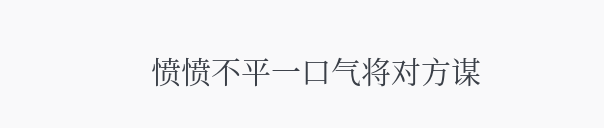愤愤不平一口气将对方谋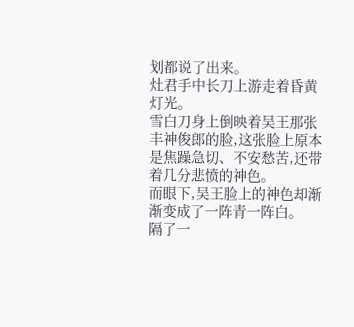划都说了出来。
灶君手中长刀上游走着昏黄灯光。
雪白刀身上倒映着吴王那张丰神俊郎的脸,这张脸上原本是焦躁急切、不安愁苦,还带着几分悲愤的神色。
而眼下,吴王脸上的神色却渐渐变成了一阵青一阵白。
隔了一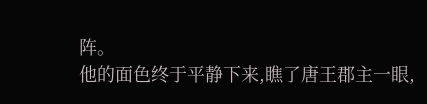阵。
他的面色终于平静下来,瞧了唐王郡主一眼,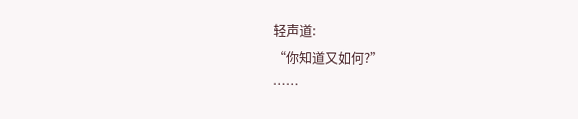轻声道:
“你知道又如何?”
……